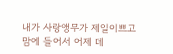내가 사랑앵무가 제일이쁘고 맘에 들어서 어제 데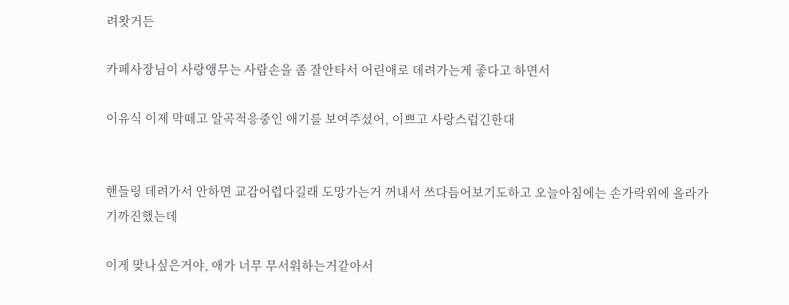려왓거든

카페사장님이 사랑앵무는 사람손을 좀 잘안타서 어린애로 데려가는게 좋다고 하면서

이유식 이제 막떼고 알곡적응중인 애기를 보여주셨어, 이쁘고 사랑스럽긴한대


핸들링 데려가서 안하면 교감어렵다길래 도망가는거 꺼내서 쓰다듬어보기도하고 오늘아침에는 손가락위에 올라가기까진했는데

이게 맞나싶은거야, 애가 너무 무서워하는거같아서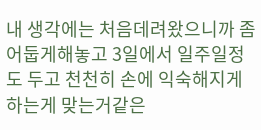내 생각에는 처음데려왔으니까 좀 어둡게해놓고 3일에서 일주일정도 두고 천천히 손에 익숙해지게 하는게 맞는거같은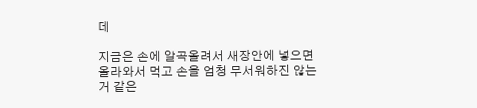데

지금은 손에 알곡올려서 새장안에 넣으면 올라와서 먹고 손을 엄청 무서워하진 않는거 같은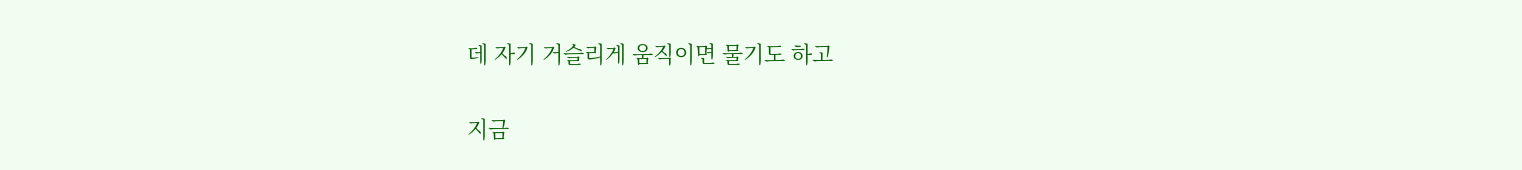데 자기 거슬리게 움직이면 물기도 하고


지금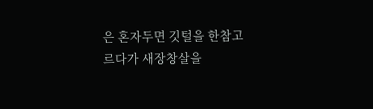은 혼자두면 깃털을 한참고르다가 새장창살을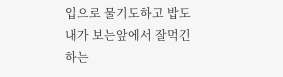입으로 물기도하고 밥도 내가 보는앞에서 잘먹긴하는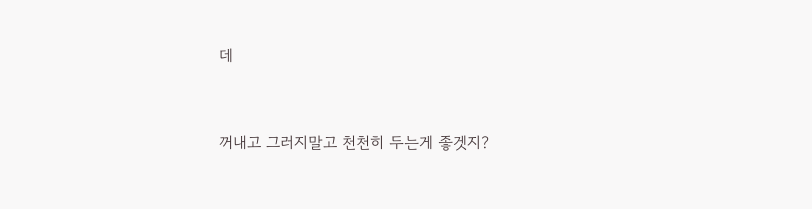데


꺼내고 그러지말고 천천히 두는게 좋겟지?